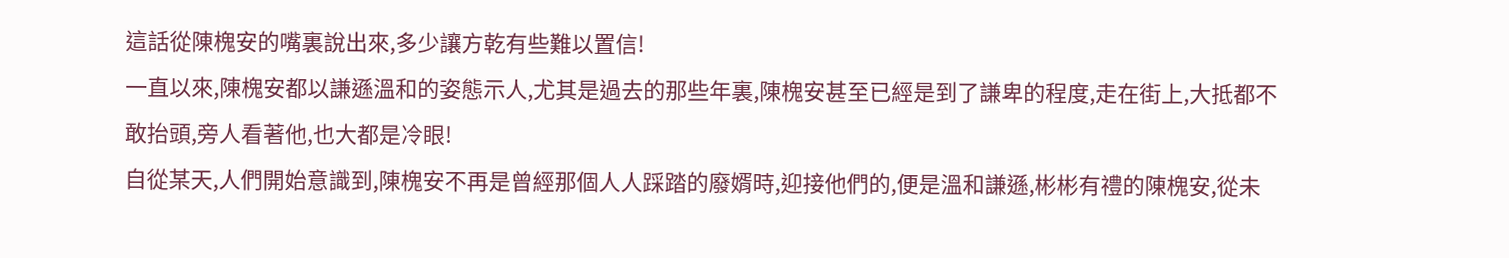這話從陳槐安的嘴裏說出來,多少讓方乾有些難以置信!
一直以來,陳槐安都以謙遜溫和的姿態示人,尤其是過去的那些年裏,陳槐安甚至已經是到了謙卑的程度,走在街上,大抵都不敢抬頭,旁人看著他,也大都是冷眼!
自從某天,人們開始意識到,陳槐安不再是曾經那個人人踩踏的廢婿時,迎接他們的,便是溫和謙遜,彬彬有禮的陳槐安,從未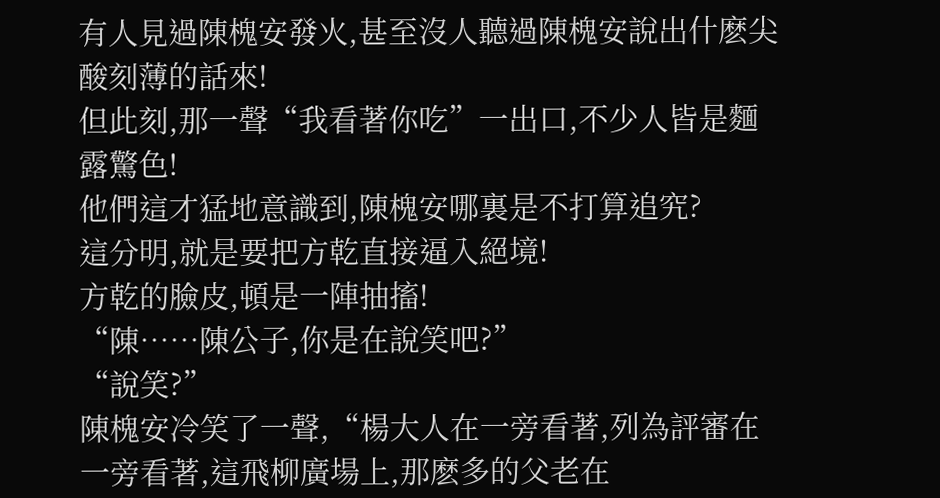有人見過陳槐安發火,甚至沒人聽過陳槐安說出什麽尖酸刻薄的話來!
但此刻,那一聲“我看著你吃”一出口,不少人皆是麵露驚色!
他們這才猛地意識到,陳槐安哪裏是不打算追究?
這分明,就是要把方乾直接逼入絕境!
方乾的臉皮,頓是一陣抽搐!
“陳……陳公子,你是在說笑吧?”
“說笑?”
陳槐安冷笑了一聲,“楊大人在一旁看著,列為評審在一旁看著,這飛柳廣場上,那麽多的父老在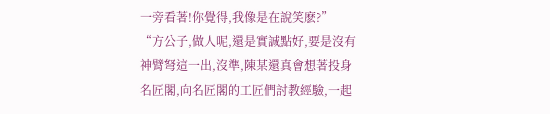一旁看著!你覺得,我像是在說笑麽?”
“方公子,做人呢,還是實誠點好,要是沒有神臂弩這一出,沒準,陳某還真會想著投身名匠閣,向名匠閣的工匠們討教經驗,一起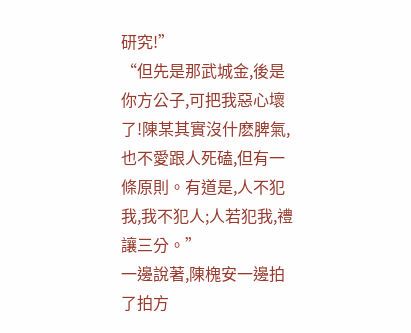研究!”
“但先是那武城金,後是你方公子,可把我惡心壞了!陳某其實沒什麽脾氣,也不愛跟人死磕,但有一條原則。有道是,人不犯我,我不犯人;人若犯我,禮讓三分。”
一邊說著,陳槐安一邊拍了拍方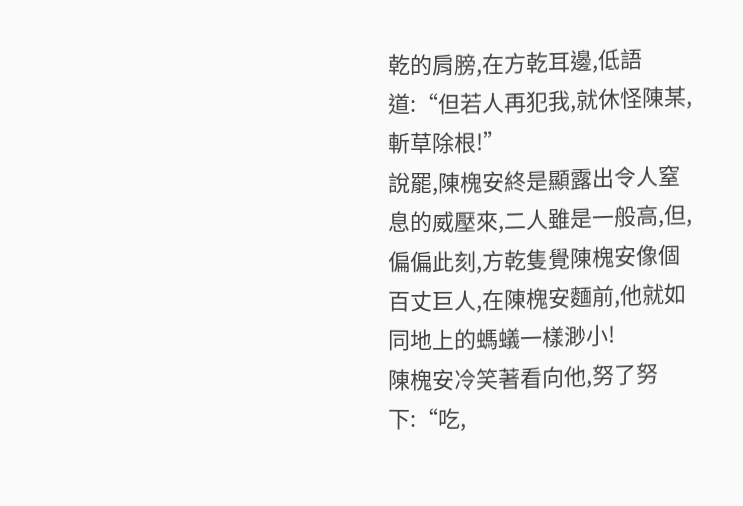乾的肩膀,在方乾耳邊,低語道:“但若人再犯我,就休怪陳某,斬草除根!”
說罷,陳槐安終是顯露出令人窒息的威壓來,二人雖是一般高,但,偏偏此刻,方乾隻覺陳槐安像個百丈巨人,在陳槐安麵前,他就如同地上的螞蟻一樣渺小!
陳槐安冷笑著看向他,努了努下:“吃,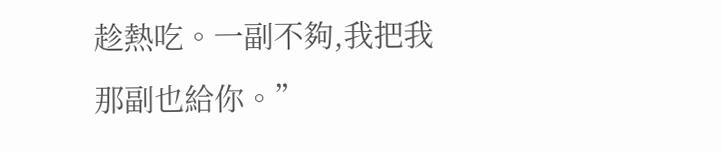趁熱吃。一副不夠,我把我那副也給你。”